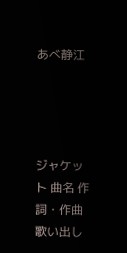あべ静江




ジャケット 曲名 作詞・作曲 歌い出し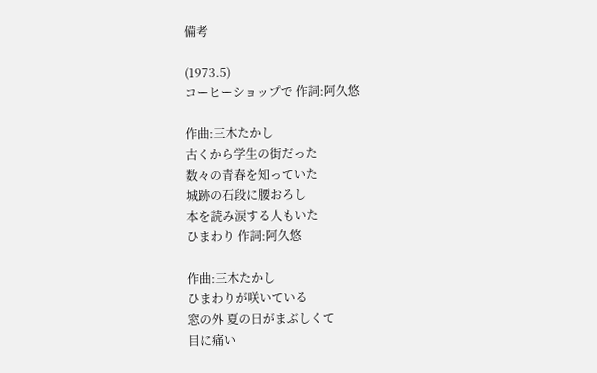備考

(1973.5)
コーヒーショップで 作詞:阿久悠

作曲:三木たかし
古くから学生の街だった
数々の青春を知っていた
城跡の石段に腰おろし
本を読み涙する人もいた
ひまわり 作詞:阿久悠

作曲:三木たかし
ひまわりが咲いている
窓の外 夏の日がまぶしくて
目に痛い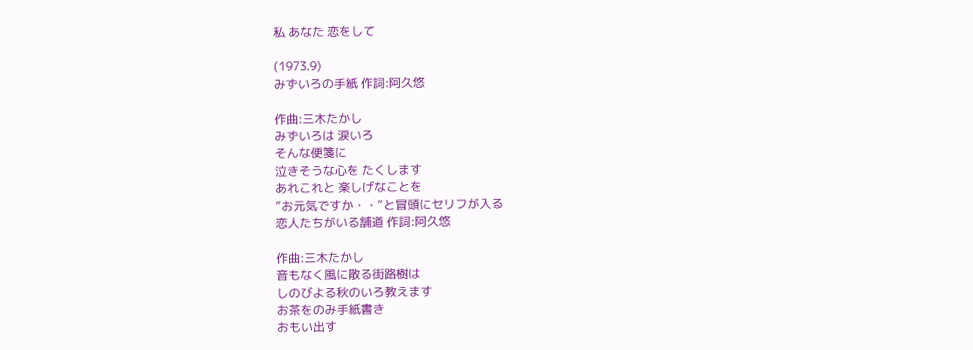私 あなた 恋をして

(1973.9)
みずいろの手紙 作詞:阿久悠

作曲:三木たかし
みずいろは 涙いろ
そんな便箋に
泣きそうな心を たくします
あれこれと 楽しげなことを
”お元気ですか・・”と冒頭にセリフが入る
恋人たちがいる舗道 作詞:阿久悠

作曲:三木たかし
音もなく風に散る街路樹は
しのびよる秋のいろ教えます
お茶をのみ手紙書き
おもい出す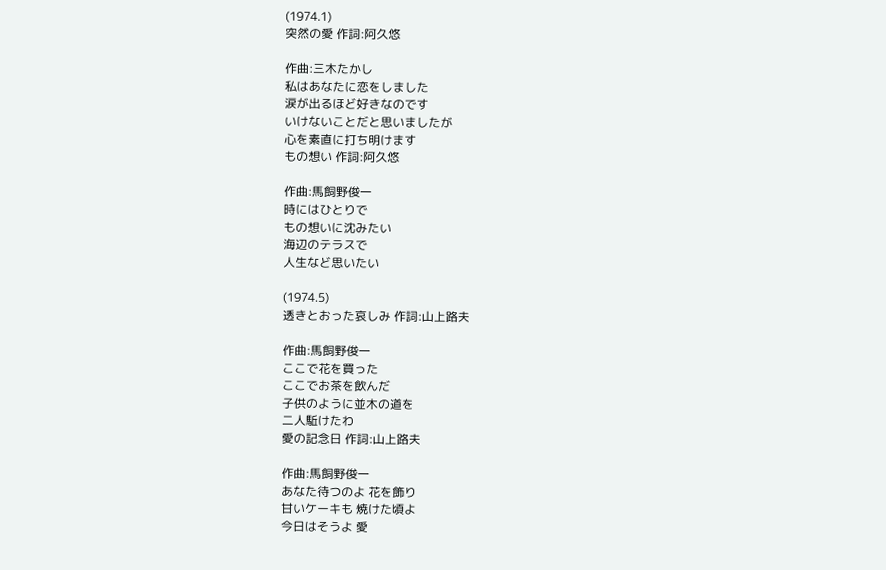(1974.1)
突然の愛 作詞:阿久悠

作曲:三木たかし
私はあなたに恋をしました
涙が出るほど好きなのです
いけないことだと思いましたが
心を素直に打ち明けます
もの想い 作詞:阿久悠

作曲:馬飼野俊一
時にはひとりで
もの想いに沈みたい
海辺のテラスで
人生など思いたい

(1974.5)
透きとおった哀しみ 作詞:山上路夫

作曲:馬飼野俊一
ここで花を買った
ここでお茶を飲んだ
子供のように並木の道を
二人駈けたわ
愛の記念日 作詞:山上路夫

作曲:馬飼野俊一
あなた待つのよ 花を飾り
甘いケーキも 焼けた頃よ
今日はそうよ 愛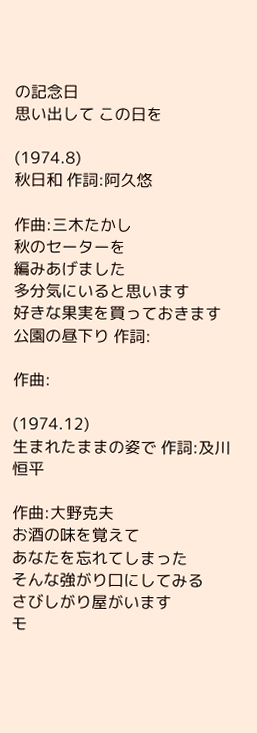の記念日
思い出して この日を

(1974.8)
秋日和 作詞:阿久悠

作曲:三木たかし
秋のセーターを
編みあげました
多分気にいると思います
好きな果実を買っておきます
公園の昼下り 作詞:

作曲:

(1974.12)
生まれたままの姿で 作詞:及川恒平

作曲:大野克夫
お酒の味を覚えて
あなたを忘れてしまった
そんな強がり口にしてみる
さびしがり屋がいます
モ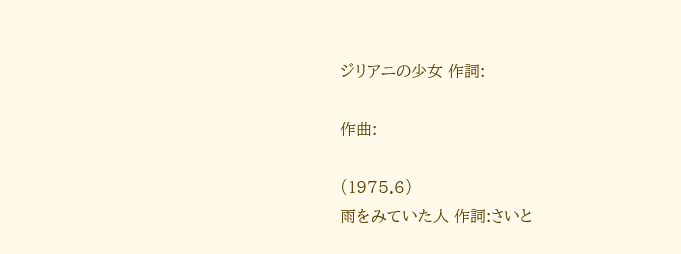ジリアニの少女 作詞:

作曲:

(1975.6)
雨をみていた人 作詞:さいと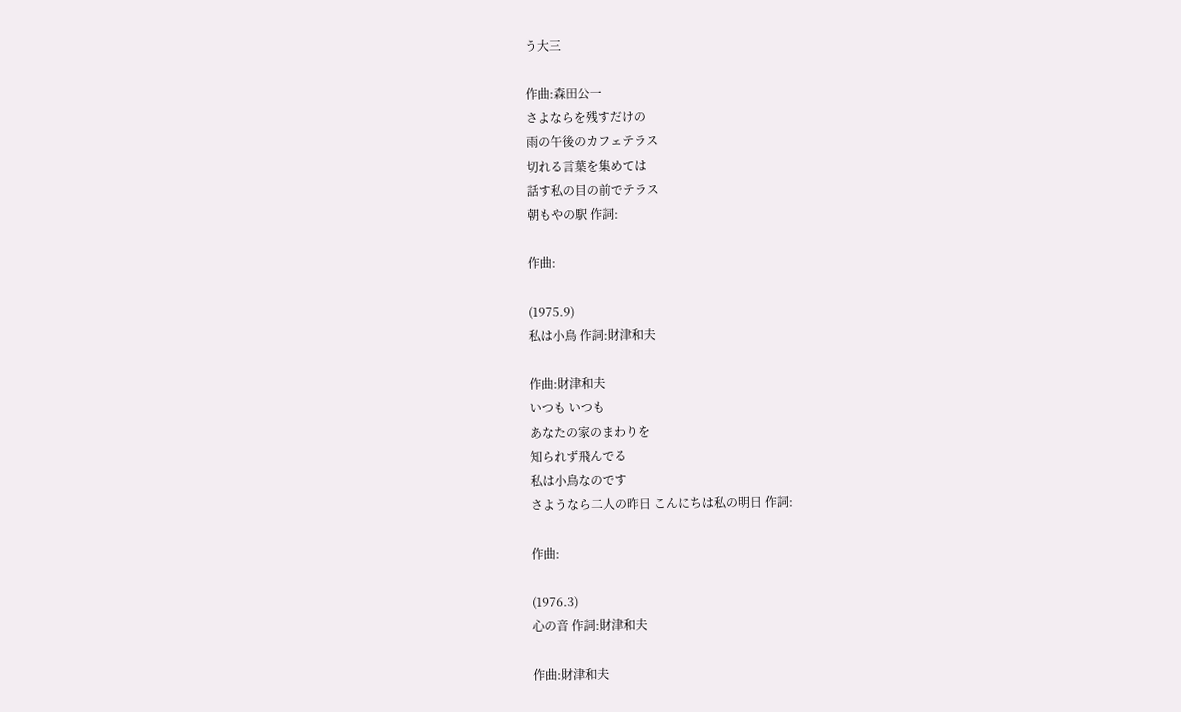う大三

作曲:森田公一
さよならを残すだけの
雨の午後のカフェテラス
切れる言葉を集めては
話す私の目の前でテラス
朝もやの駅 作詞:

作曲:

(1975.9)
私は小鳥 作詞:財津和夫

作曲:財津和夫
いつも いつも
あなたの家のまわりを
知られず飛んでる
私は小鳥なのです
さようなら二人の昨日 こんにちは私の明日 作詞:

作曲:

(1976.3)
心の音 作詞:財津和夫

作曲:財津和夫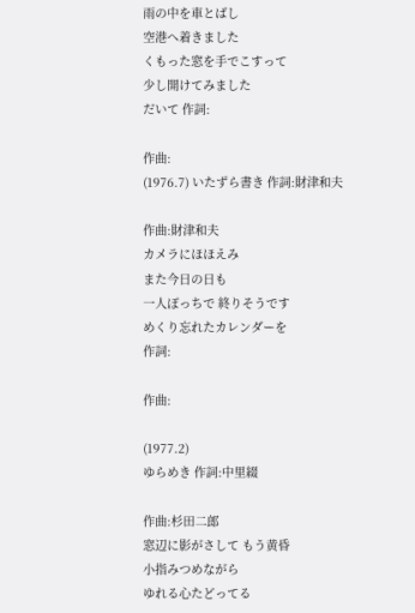雨の中を車とばし
空港へ着きました
くもった窓を手でこすって
少し開けてみました
だいて 作詞:

作曲:
(1976.7) いたずら書き 作詞:財津和夫

作曲:財津和夫
カメラにほほえみ
また今日の日も
一人ぽっちで 終りそうです
めくり忘れたカレンダーを
作詞:

作曲:

(1977.2)
ゆらめき 作詞:中里綴

作曲:杉田二郎
窓辺に影がさして もう黄昏
小指みつめながら
ゆれる心たどってる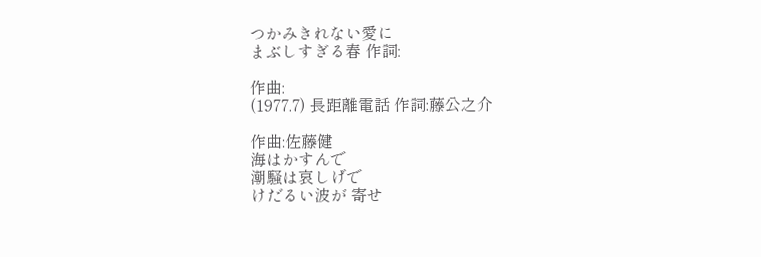つかみきれない愛に
まぶしすぎる春 作詞:

作曲:
(1977.7) 長距離電話 作詞:藤公之介

作曲:佐藤健
海はかすんで
潮騒は哀しげで
けだるい波が 寄せ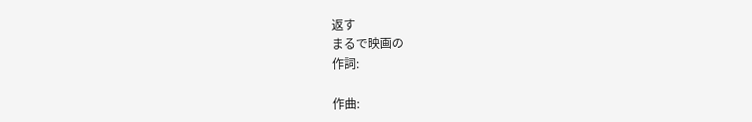返す
まるで映画の
作詞:

作曲: